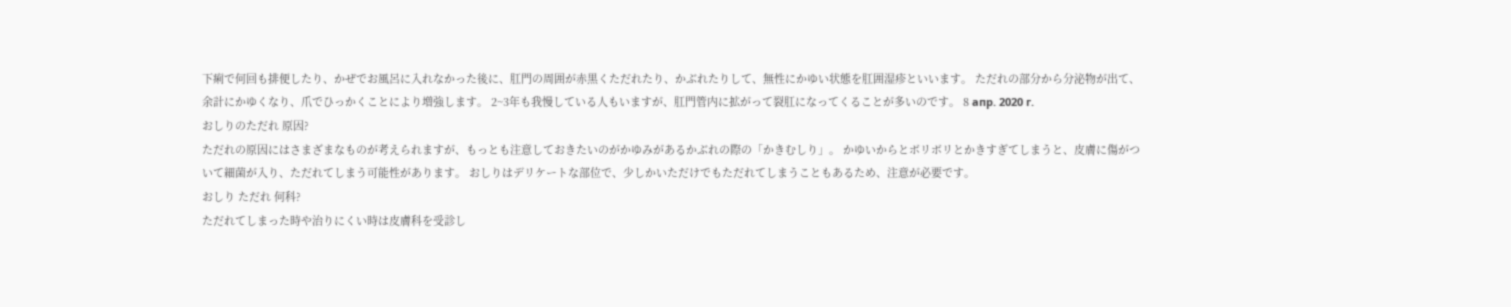下痢で何回も排便したり、かぜでお風呂に入れなかった後に、肛門の周囲が赤黒くただれたり、かぶれたりして、無性にかゆい状態を肛囲湿疹といいます。 ただれの部分から分泌物が出て、余計にかゆくなり、爪でひっかくことにより増強します。 2~3年も我慢している人もいますが、肛門管内に拡がって裂肛になってくることが多いのです。 8 апр. 2020 г.
おしりのただれ 原因?
ただれの原因にはさまざまなものが考えられますが、もっとも注意しておきたいのがかゆみがあるかぶれの際の「かきむしり」。 かゆいからとボリボリとかきすぎてしまうと、皮膚に傷がついて細菌が入り、ただれてしまう可能性があります。 おしりはデリケートな部位で、少しかいただけでもただれてしまうこともあるため、注意が必要です。
おしり ただれ 何科?
ただれてしまった時や治りにくい時は皮膚科を受診し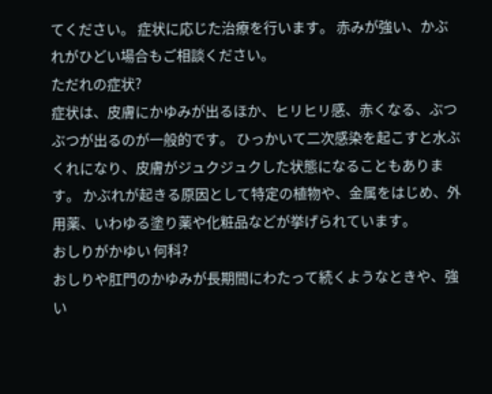てください。 症状に応じた治療を行います。 赤みが強い、かぶれがひどい場合もご相談ください。
ただれの症状?
症状は、皮膚にかゆみが出るほか、ヒリヒリ感、赤くなる、ぶつぶつが出るのが一般的です。 ひっかいて二次感染を起こすと水ぶくれになり、皮膚がジュクジュクした状態になることもあります。 かぶれが起きる原因として特定の植物や、金属をはじめ、外用薬、いわゆる塗り薬や化粧品などが挙げられています。
おしりがかゆい 何科?
おしりや肛門のかゆみが長期間にわたって続くようなときや、強い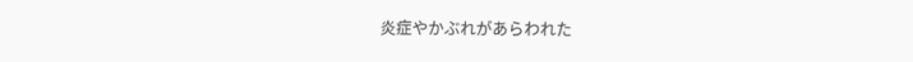炎症やかぶれがあらわれた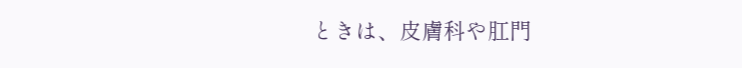ときは、皮膚科や肛門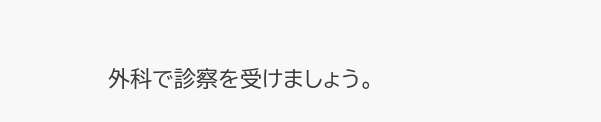外科で診察を受けましょう。